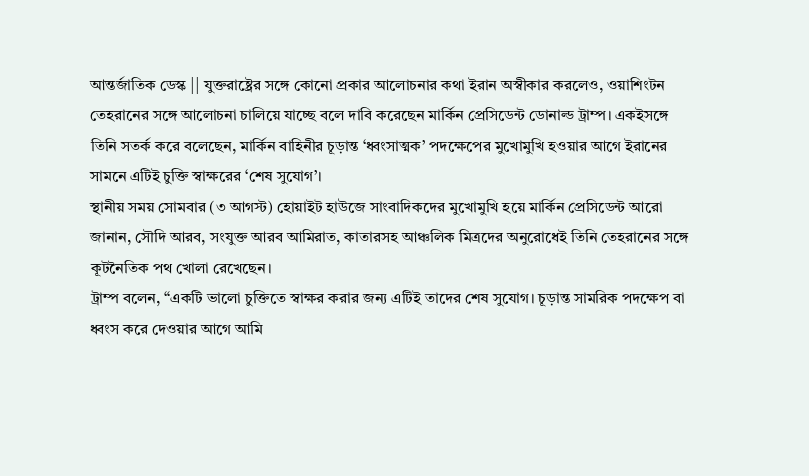আন্তর্জাতিক ডেস্ক || যুক্তরাষ্ট্রের সঙ্গে কোনো প্রকার আলোচনার কথা ইরান অস্বীকার করলেও, ওয়াশিংটন তেহরানের সঙ্গে আলোচনা চালিয়ে যাচ্ছে বলে দাবি করেছেন মার্কিন প্রেসিডেন্ট ডোনাল্ড ট্রাম্প। একইসঙ্গে তিনি সতর্ক করে বলেছেন, মার্কিন বাহিনীর চূড়ান্ত ‘ধ্বংসাত্মক’ পদক্ষেপের মুখোমুখি হওয়ার আগে ইরানের সামনে এটিই চুক্তি স্বাক্ষরের ‘শেষ সুযোগ’।
স্থানীয় সময় সোমবার (৩ আগস্ট) হোয়াইট হাউজে সাংবাদিকদের মুখোমুখি হয়ে মার্কিন প্রেসিডেন্ট আরো জানান, সৌদি আরব, সংযুক্ত আরব আমিরাত, কাতারসহ আঞ্চলিক মিত্রদের অনুরোধেই তিনি তেহরানের সঙ্গে কূটনৈতিক পথ খোলা রেখেছেন।
ট্রাম্প বলেন, “একটি ভালো চুক্তিতে স্বাক্ষর করার জন্য এটিই তাদের শেষ সুযোগ। চূড়ান্ত সামরিক পদক্ষেপ বা ধ্বংস করে দেওয়ার আগে আমি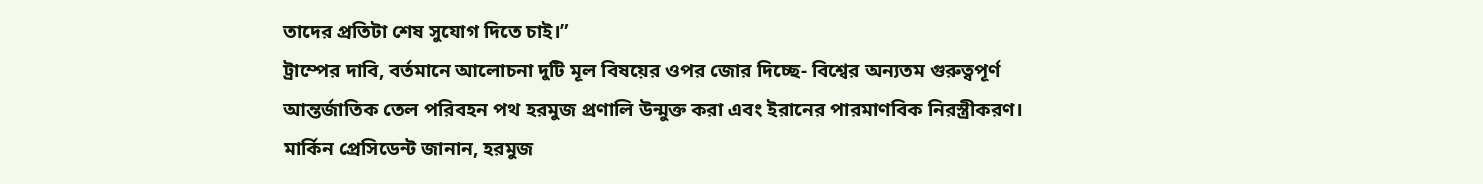তাদের প্রতিটা শেষ সুযোগ দিতে চাই।”
ট্রাম্পের দাবি, বর্তমানে আলোচনা দুটি মূল বিষয়ের ওপর জোর দিচ্ছে- বিশ্বের অন্যতম গুরুত্বপূর্ণ আন্তর্জাতিক তেল পরিবহন পথ হরমুজ প্রণালি উন্মুক্ত করা এবং ইরানের পারমাণবিক নিরস্ত্রীকরণ।
মার্কিন প্রেসিডেন্ট জানান, হরমুজ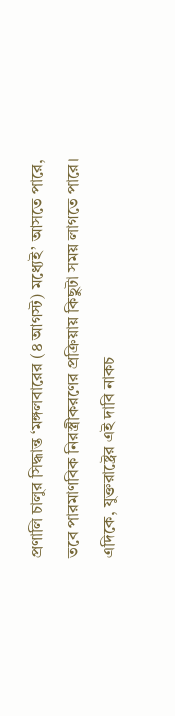প্রণালি চালুর সিদ্ধান্ত ‘মঙ্গলবারের (৪ আগস্ট) মধ্যেই’ আসতে পারে, তবে পারমাণবিক নিরস্ত্রীকরণের প্রক্রিয়ায় কিছুটা সময় লাগতে পারে।
এদিকে, যুক্তরাষ্ট্রের এই দাবি নাকচ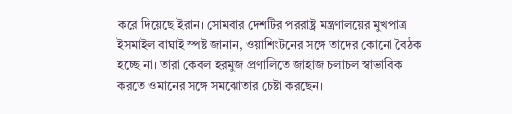করে দিয়েছে ইরান। সোমবার দেশটির পররাষ্ট্র মন্ত্রণালয়ের মুখপাত্র ইসমাইল বাঘাই স্পষ্ট জানান, ওয়াশিংটনের সঙ্গে তাদের কোনো বৈঠক হচ্ছে না। তারা কেবল হরমুজ প্রণালিতে জাহাজ চলাচল স্বাভাবিক করতে ওমানের সঙ্গে সমঝোতার চেষ্টা করছেন।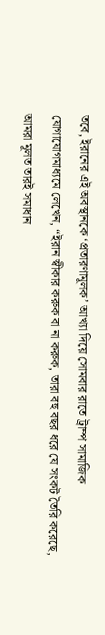তবে, ইরানের এই অবস্থানকে ‘প্রতারণামূলক’ আখ্যা দিয়ে সোমবার রাতে ট্রাম্প সামাজিক যোগাযোগমাধ্যমে লেখেন, “ইরান স্বীকার করুক বা না করুক, তারা বহু বছর ধরে যে সংকট তৈরি করেছে, আমরা মূলত তারই সমাধান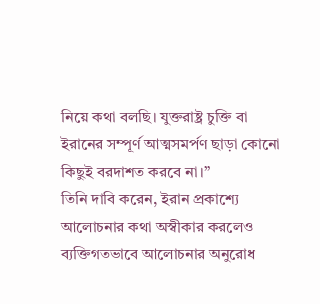নিয়ে কথা বলছি। যুক্তরাষ্ট্র চুক্তি বা ইরানের সম্পূর্ণ আত্মসমর্পণ ছাড়া কোনো কিছুই বরদাশত করবে না।”
তিনি দাবি করেন, ইরান প্রকাশ্যে আলোচনার কথা অস্বীকার করলেও ব্যক্তিগতভাবে আলোচনার অনুরোধ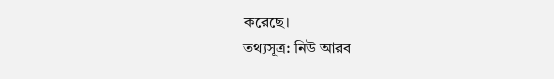করেছে।
তথ্যসূত্র: নিউ আরব